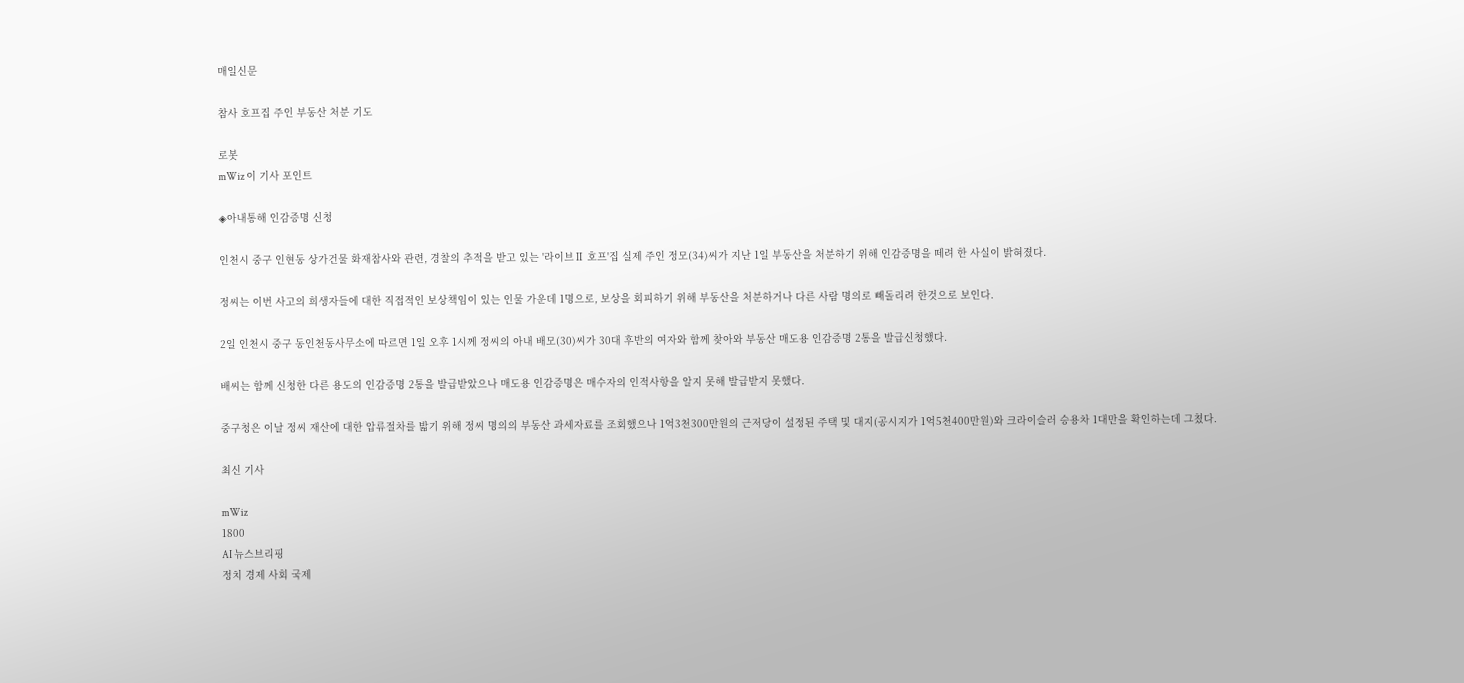매일신문

참사 호프집 주인 부동산 처분 기도

로봇
mWiz 이 기사 포인트

◈아내통해 인감증명 신청

인천시 중구 인현동 상가건물 화재참사와 관련, 경찰의 추적을 받고 있는 '라이브Ⅱ 호프'집 실제 주인 정모(34)씨가 지난 1일 부동산을 처분하기 위해 인감증명을 떼려 한 사실이 밝혀졌다.

정씨는 이번 사고의 희생자들에 대한 직접적인 보상책임이 있는 인물 가운데 1명으로, 보상을 회피하기 위해 부동산을 처분하거나 다른 사람 명의로 빼돌리려 한것으로 보인다.

2일 인천시 중구 동인천동사무소에 따르면 1일 오후 1시께 정씨의 아내 배모(30)씨가 30대 후반의 여자와 함께 찾아와 부동산 매도용 인감증명 2통을 발급신청했다.

배씨는 함께 신청한 다른 용도의 인감증명 2통을 발급받았으나 매도용 인감증명은 매수자의 인적사항을 알지 못해 발급받지 못했다.

중구청은 이날 정씨 재산에 대한 압류절차를 밟기 위해 정씨 명의의 부동산 과세자료를 조회했으나 1억3천300만원의 근저당이 설정된 주택 및 대지(공시지가 1억5천400만원)와 크라이슬러 승용차 1대만을 확인하는데 그쳤다.

최신 기사

mWiz
1800
AI 뉴스브리핑
정치 경제 사회 국제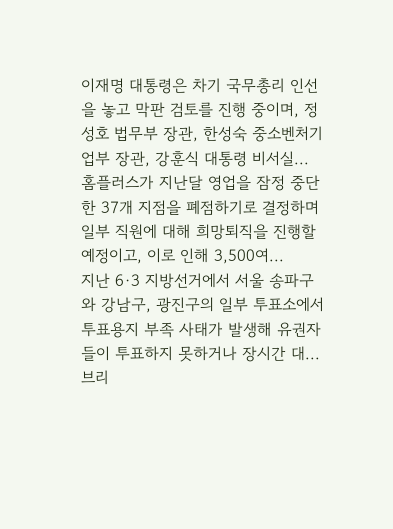이재명 대통령은 차기 국무총리 인선을 놓고 막판 검토를 진행 중이며, 정성호 법무부 장관, 한성숙 중소벤처기업부 장관, 강훈식 대통령 비서실...
홈플러스가 지난달 영업을 잠정 중단한 37개 지점을 폐점하기로 결정하며 일부 직원에 대해 희망퇴직을 진행할 예정이고, 이로 인해 3,500여...
지난 6·3 지방선거에서 서울 송파구와 강남구, 광진구의 일부 투표소에서 투표용지 부족 사태가 발생해 유권자들이 투표하지 못하거나 장시간 대...
브리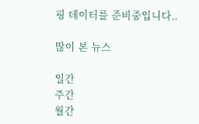핑 데이터를 준비중입니다..

많이 본 뉴스

일간
주간
월간